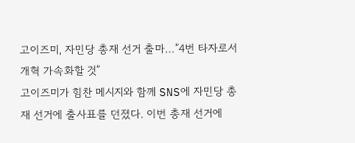고이즈미, 자민당 총재 선거 출마…”4번 타자로서 개혁 가속화할 것”
고이즈미가 힘찬 메시지와 함께 SNS에 자민당 총재 선거에 출사표를 던졌다. 이번 총재 선거에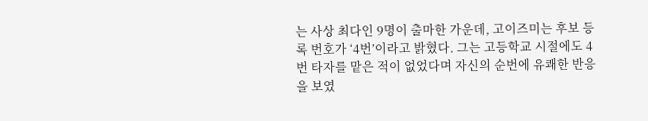는 사상 최다인 9명이 출마한 가운데, 고이즈미는 후보 등록 번호가 ‘4번’이라고 밝혔다. 그는 고등학교 시절에도 4번 타자를 맡은 적이 없었다며 자신의 순번에 유쾌한 반응을 보였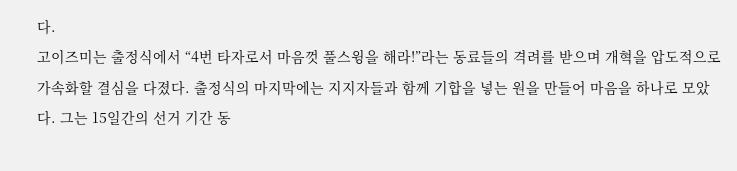다.
고이즈미는 출정식에서 “4번 타자로서 마음껏 풀스윙을 해라!”라는 동료들의 격려를 받으며 개혁을 압도적으로 가속화할 결심을 다졌다. 출정식의 마지막에는 지지자들과 함께 기합을 넣는 원을 만들어 마음을 하나로 모았다. 그는 15일간의 선거 기간 동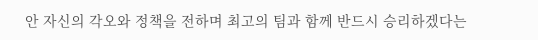안 자신의 각오와 정책을 전하며 최고의 팀과 함께 반드시 승리하겠다는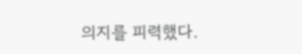의지를 피력했다.